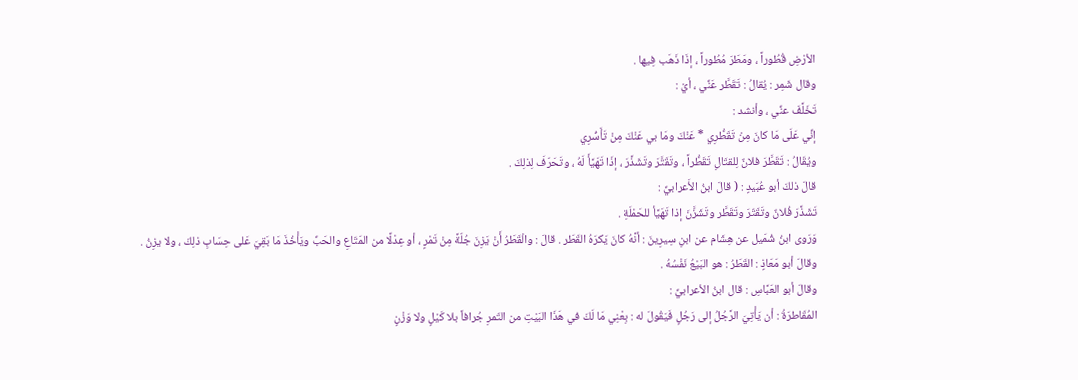الأرْضِ قُطُوراً ، ومَطَرَ مُطُوراً ، إذَا ذَهَب فِيها .
وقال شَمِر : يُقالُ : تَقَطَّر عَنِّي ، أيْ :
تَخَلَّفَ عنِّي ، وأنشد :
إنِّي عَلَى مَا كانَ مِنْ تَقَطُّرِي * عَنْكَ ومَا بي عَنْكَ مِنْ تَأَسُّرِي
ويُقَالُ : تَقَطَّرَ فلانٌ لِلقتَالِ تَقَطُّراً ، وتَقَتَّرَ وتَشَذَّرَ ، إذَا تَهَيَّأَ لَهُ ، وتَحَرّفَ لِذلِكَ .
قالَ ذلكَ أبو عُبَيدٍ : ( قالَ ابنُ الأَعرابيِّ :
تَشَذَّرَ فُلانٌ وتَقَتّرَ وتَقَطَّر وتَشَزَّنَ إذا تَهَيَّأ للحَمْلَةِ .
وَرَوى ابنُ شُمَيل عن هِشَام عن ابنِ سِيرِينَ : أنَّهُ كانَ يَكرَهُ القَطَر . قالَ : والْقَطَرُ أَنْ يَزِنَ جُلّةً مِنْ تَمْرٍ ، أو عِدْلًا من المَتَاعِ والحَبِّ ويَأْخُذَ مَا بَقِيَ عَلى حِسَابِ ذلِكَ ، ولا يزِنُ .
وقالَ أبو مَعَاذٍ : القَطَرُ : هو البَيْعُ نَفْسُهُ .
وقالَ أبو العَبَّاسِ : قال ابنُ الأعرابيِّ :
المُقَاطرَةُ : أن يَأْتِيَ الرَّجُلُ إلى رَجُلٍ فَيَقُولَ له : بِعْنِي مَا لَكَ في هَذَا البَيْتِ من التّمرِ جُرافاً بلا كَيْلٍ ولا وَزْنٍ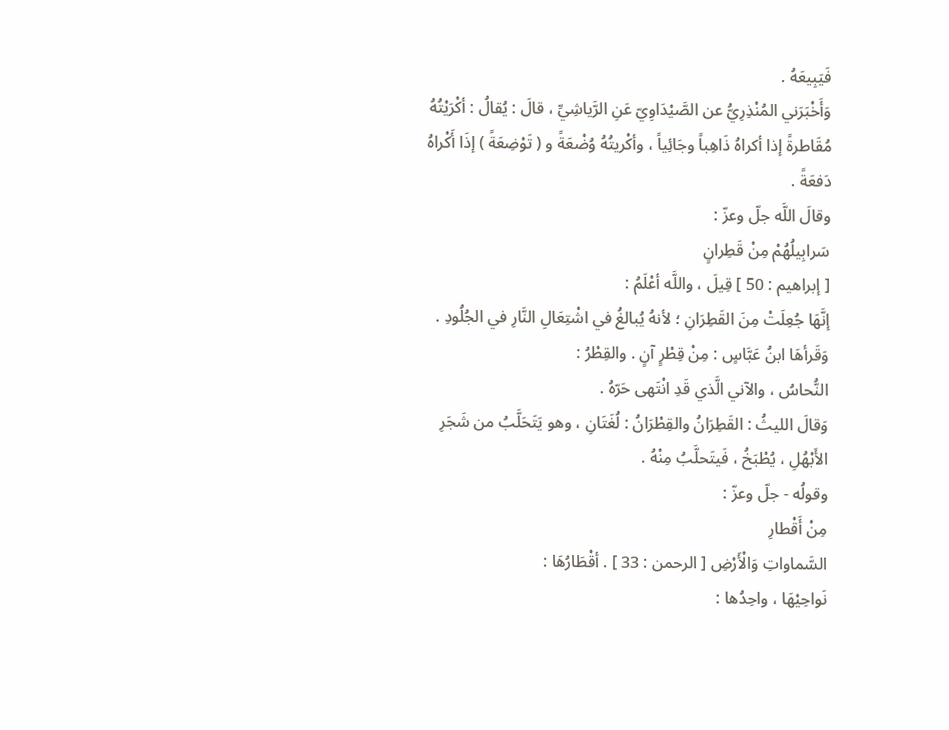فَيَبِيعَهُ .
وَأَخْبَرَني المُنْذِرِيُّ عن الصَّيْدَاوِيّ عَنِ الرَّياشِيِّ ، قالَ : يُقالُ : أكْرَيْتُهُ مُقَاطرةً إذا أكراهُ ذَاهِباً وجَائِياً ، وأكْريتُهُ وُضْعَةً و ( تَوْضِعَةً ) إذَا أَكْراهُ دَفعَةً .
وقالَ اللَّه جلّ وعزّ :
سَرابِيلُهُمْ مِنْ قَطِرانٍ
[ إبراهيم : 50 ] قِيلَ ، واللَّه أعْلَمُ :
إنَّهَا جُعِلَتْ مِنَ القَطِرَانِ ؛ لأنهُ يُبالغُ في اشْتِعَالِ النَّارِ في الجُلُودِ .
وَقَرأهَا ابنُ عَبَّاسٍ : مِنْ قِطْرٍ آنٍ . والقِطْرُ :
النُّحاسُ ، والآني الَّذي قَدِ انْتَهى حَرّهُ .
وَقالَ الليثُ : القَطِرَانُ والقِطْرَانُ : لُغَتَانِ ، وهو يَتَحَلَّبُ من شَجَرِ الأَبْهُلِ ، يُطْبَخُ ، فَيتَحلَّبُ مِنْهُ .
وقولُه - جلّ وعزّ :
مِنْ أَقْطارِ
السَّماواتِ وَالْأَرْضِ [ الرحمن : 33 ] . أقْطَارُهَا :
نَواحِيْهَا ، واحِدُها :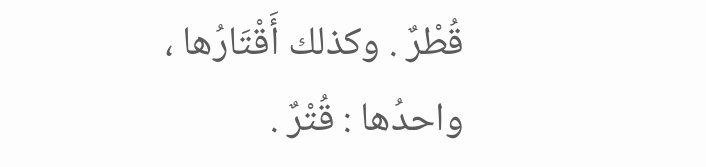قُطْرٌ . وكذلك أَقْتَارُها ، واحدُها : قُتْرٌ .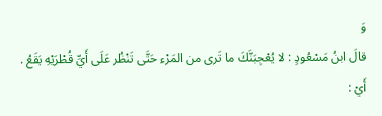وَ
قالَ ابنُ مَسْعُودٍ : لا يُعْجِبَنَّكَ ما تَرى من المَرْء حَتَّى تَنْظُر عَلَى أَيِّ قُطْرَيْهِ يَقَعُ .
أَيْ :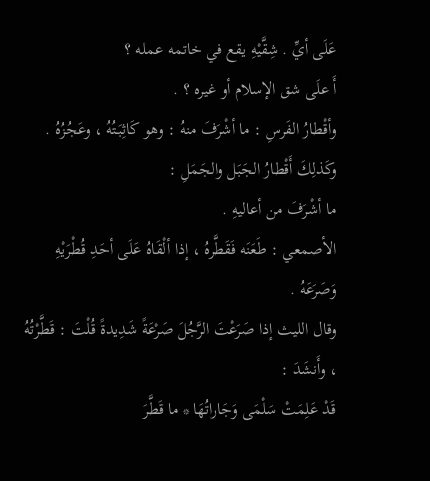عَلَى أيِّ . شِقَّيْهِ يقع في خاتمه عمله ؟
أَ علَى شق الإسلام أو غيره ؟ .
وأقْطارُ الفَرسِ : ما أشْرَفَ منهُ : وهو كَاثِبَتُهُ ، وعَجُزُهُ . وكَذلِكَ أَقْطارُ الجَبَل والجَمَلِ :
ما أشْرَفَ من أعاليهِ .
الأصمعي : طَعَنَه فَقَطَّرهُ ، إذا ألْقَاهُ عَلَى أحَدِ قُطْرَيْهِ وَصَرَعَهُ .
وقال الليث إذا صَرَعْتَ الرَّجُلَ صَرْعَةً شَدِيدةً قُلْتَ : قَطَّرْتُهُ ، وأَنشَدَ :
قَدْ عَلِمَتْ سَلْمَى وَجَاراتُهَا * ما قَطَّرَ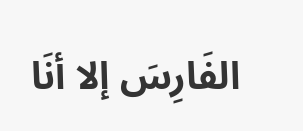الفَارِسَ إلا أنَا